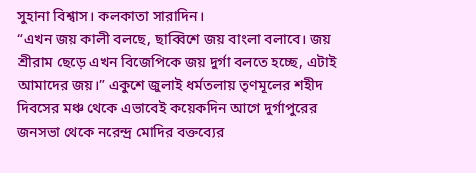সুহানা বিশ্বাস। কলকাতা সারাদিন।
“এখন জয় কালী বলছে, ছাব্বিশে জয় বাংলা বলাবে। জয় শ্রীরাম ছেড়ে এখন বিজেপিকে জয় দুর্গা বলতে হচ্ছে, এটাই আমাদের জয়।” একুশে জুলাই ধর্মতলায় তৃণমূলের শহীদ দিবসের মঞ্চ থেকে এভাবেই কয়েকদিন আগে দুর্গাপুরের জনসভা থেকে নরেন্দ্র মোদির বক্তব্যের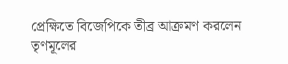প্রেক্ষিতে বিজেপিকে তীব্র আক্রমণ করলেন তৃণমূলের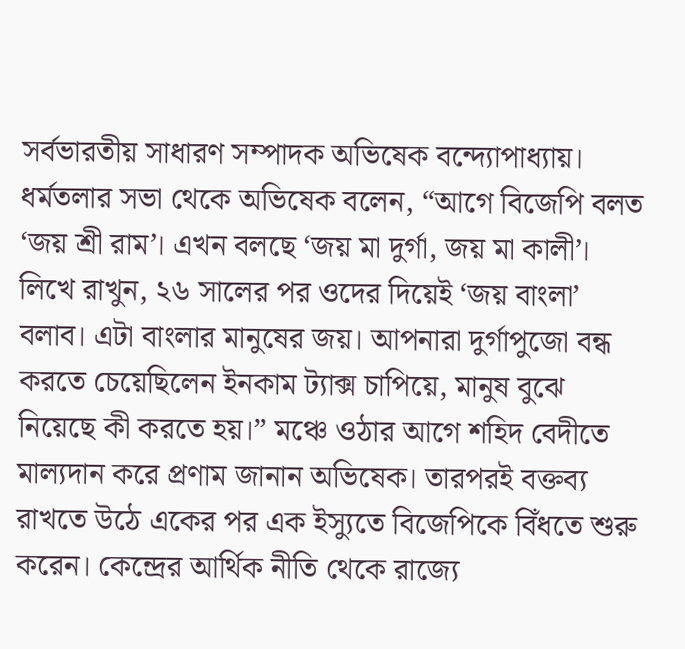সর্বভারতীয় সাধারণ সম্পাদক অভিষেক বন্দ্যোপাধ্যায়।
ধর্মতলার সভা থেকে অভিষেক বলেন, “আগে বিজেপি বলত ‘জয় শ্রী রাম’। এখন বলছে ‘জয় মা দুর্গা, জয় মা কালী’। লিখে রাখুন, ২৬ সালের পর ওদের দিয়েই ‘জয় বাংলা’ বলাব। এটা বাংলার মানুষের জয়। আপনারা দুর্গাপুজো বন্ধ করতে চেয়েছিলেন ইনকাম ট্যাক্স চাপিয়ে, মানুষ বুঝে নিয়েছে কী করতে হয়।” মঞ্চে ওঠার আগে শহিদ বেদীতে মাল্যদান করে প্রণাম জানান অভিষেক। তারপরই বক্তব্য রাখতে উঠে একের পর এক ইস্যুতে বিজেপিকে বিঁধতে শুরু করেন। কেন্দ্রের আর্থিক নীতি থেকে রাজ্যে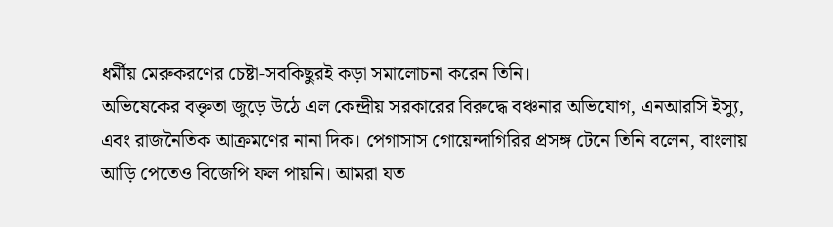ধর্মীয় মেরুকরণের চেষ্টা-সবকিছুরই কড়া সমালোচনা করেন তিনি।
অভিষেকের বক্তৃতা জুড়ে উঠে এল কেন্দ্রীয় সরকারের বিরুদ্ধে বঞ্চনার অভিযোগ, এনআরসি ইস্যু, এবং রাজনৈতিক আক্রমণের নানা দিক। পেগাসাস গোয়েন্দাগিরির প্রসঙ্গ টেনে তিনি বলেন, বাংলায় আড়ি পেতেও বিজেপি ফল পায়নি। আমরা যত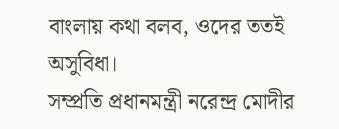বাংলায় কথা বলব, ওদের ততই অসুবিধা।
সম্প্রতি প্রধানমন্ত্রী নরেন্দ্র মোদীর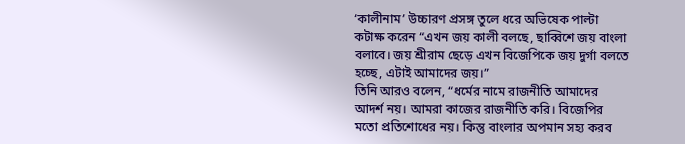‘কালীনাম’ উচ্চারণ প্রসঙ্গ তুলে ধরে অভিষেক পাল্টা কটাক্ষ করেন “এখন জয় কালী বলছে, ছাব্বিশে জয় বাংলা বলাবে। জয় শ্রীরাম ছেড়ে এখন বিজেপিকে জয় দুর্গা বলতে হচ্ছে, এটাই আমাদের জয়।”
তিনি আরও বলেন, “ধর্মের নামে রাজনীতি আমাদের আদর্শ নয়। আমরা কাজের রাজনীতি করি। বিজেপির মতো প্রতিশোধের নয়। কিন্তু বাংলার অপমান সহ্য করব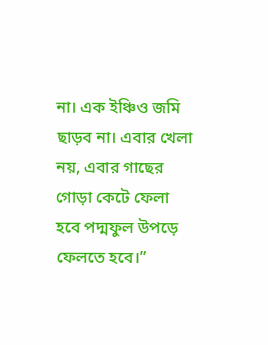না। এক ইঞ্চিও জমি ছাড়ব না। এবার খেলা নয়, এবার গাছের গোড়া কেটে ফেলা হবে পদ্মফুল উপড়ে ফেলতে হবে।”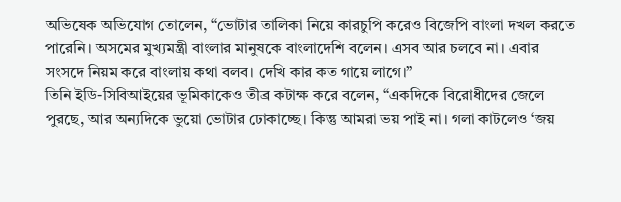অভিষেক অভিযোগ তোলেন, “ভোটার তালিকা নিয়ে কারচুপি করেও বিজেপি বাংলা দখল করতে পারেনি। অসমের মুখ্যমন্ত্রী বাংলার মানুষকে বাংলাদেশি বলেন। এসব আর চলবে না। এবার সংসদে নিয়ম করে বাংলায় কথা বলব। দেখি কার কত গায়ে লাগে।”
তিনি ইডি-সিবিআইয়ের ভূমিকাকেও তীব্র কটাক্ষ করে বলেন, “একদিকে বিরোধীদের জেলে পুরছে, আর অন্যদিকে ভুয়ো ভোটার ঢোকাচ্ছে। কিন্তু আমরা ভয় পাই না। গলা কাটলেও ‘জয়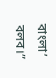বাংলা’ বলব।”